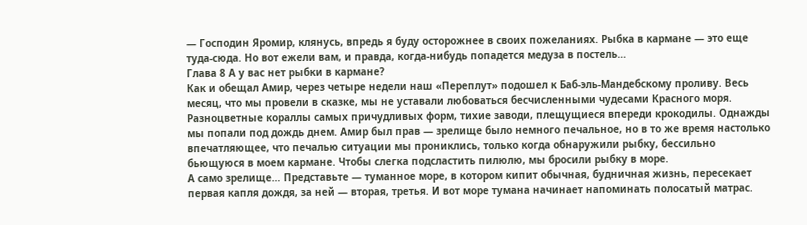— Господин Яромир, клянусь, впредь я буду осторожнее в своих пожеланиях. Рыбка в кармане — это еще туда-сюда. Но вот ежели вам, и правда, когда-нибудь попадется медуза в постель…
Глава 8 А у вас нет рыбки в кармане?
Как и обещал Амир, через четыре недели наш «Переплут» подошел к Баб-эль-Мандебскому проливу. Весь месяц, что мы провели в сказке, мы не уставали любоваться бесчисленными чудесами Красного моря. Разноцветные кораллы самых причудливых форм, тихие заводи, плещущиеся впереди крокодилы. Однажды мы попали под дождь днем. Амир был прав — зрелище было немного печальное, но в то же время настолько впечатляющее, что печалью ситуации мы прониклись, только когда обнаружили рыбку, бессильно бьющуюся в моем кармане. Чтобы слегка подсластить пилюлю, мы бросили рыбку в море.
А само зрелище… Представьте — туманное море, в котором кипит обычная, будничная жизнь, пересекает первая капля дождя, за ней — вторая, третья. И вот море тумана начинает напоминать полосатый матрас.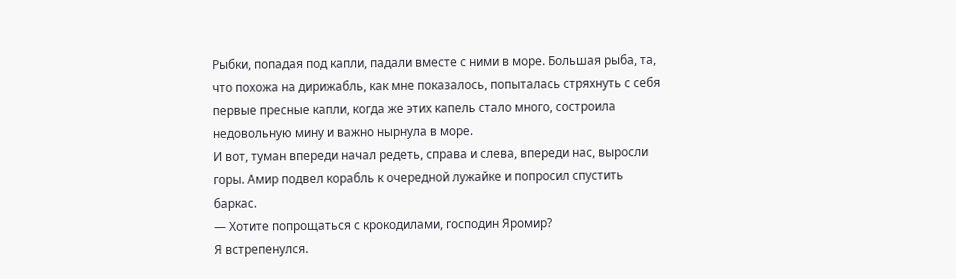Рыбки, попадая под капли, падали вместе с ними в море. Большая рыба, та, что похожа на дирижабль, как мне показалось, попыталась стряхнуть с себя первые пресные капли, когда же этих капель стало много, состроила недовольную мину и важно нырнула в море.
И вот, туман впереди начал редеть, справа и слева, впереди нас, выросли горы. Амир подвел корабль к очередной лужайке и попросил спустить баркас.
— Хотите попрощаться с крокодилами, господин Яромир?
Я встрепенулся.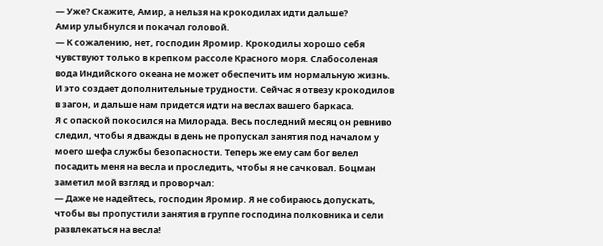— Уже? Скажите, Амир, а нельзя на крокодилах идти дальше?
Амир улыбнулся и покачал головой.
— К сожалению, нет, господин Яромир. Крокодилы хорошо себя чувствуют только в крепком рассоле Красного моря. Слабосоленая вода Индийского океана не может обеспечить им нормальную жизнь. И это создает дополнительные трудности. Сейчас я отвезу крокодилов в загон, и дальше нам придется идти на веслах вашего баркаса.
Я с опаской покосился на Милорада. Весь последний месяц он ревниво следил, чтобы я дважды в день не пропускал занятия под началом у моего шефа службы безопасности. Теперь же ему сам бог велел посадить меня на весла и проследить, чтобы я не сачковал. Боцман заметил мой взгляд и проворчал:
— Даже не надейтесь, господин Яромир. Я не собираюсь допускать, чтобы вы пропустили занятия в группе господина полковника и сели развлекаться на весла!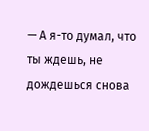— А я-то думал, что ты ждешь, не дождешься снова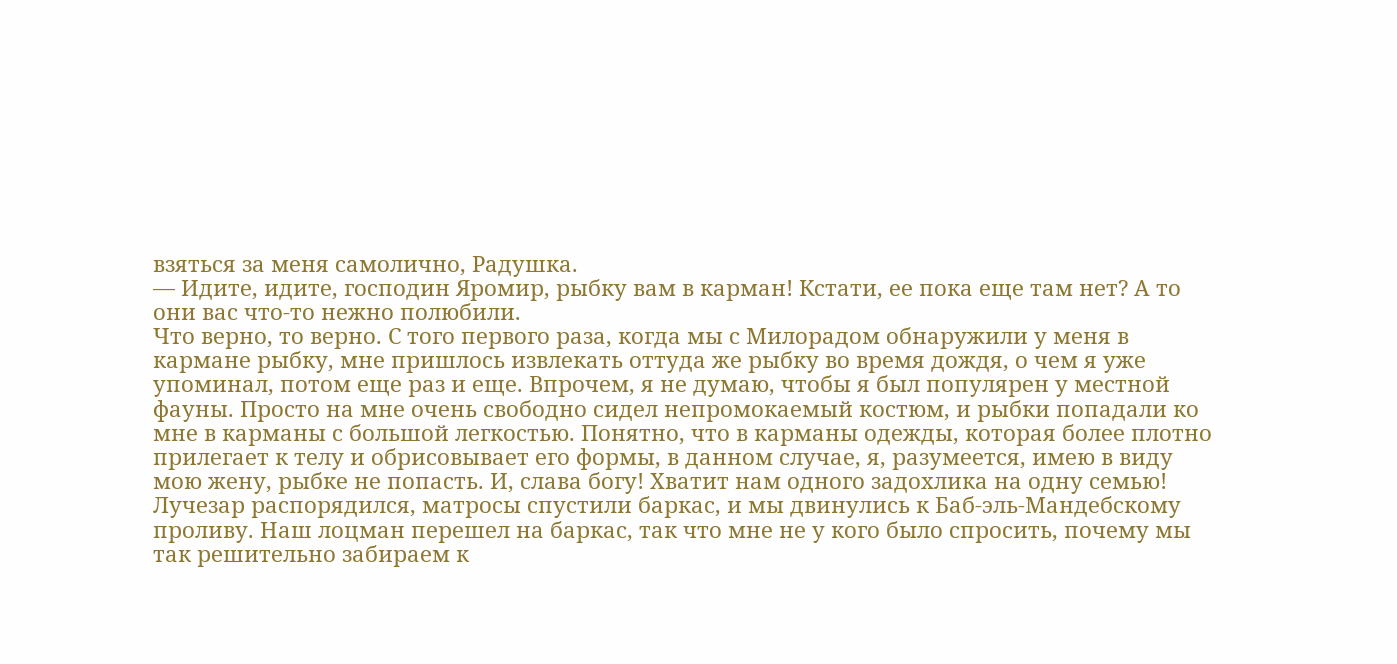взяться за меня самолично, Радушка.
— Идите, идите, господин Яромир, рыбку вам в карман! Кстати, ее пока еще там нет? А то они вас что-то нежно полюбили.
Что верно, то верно. С того первого раза, когда мы с Милорадом обнаружили у меня в кармане рыбку, мне пришлось извлекать оттуда же рыбку во время дождя, о чем я уже упоминал, потом еще раз и еще. Впрочем, я не думаю, чтобы я был популярен у местной фауны. Просто на мне очень свободно сидел непромокаемый костюм, и рыбки попадали ко мне в карманы с большой легкостью. Понятно, что в карманы одежды, которая более плотно прилегает к телу и обрисовывает его формы, в данном случае, я, разумеется, имею в виду мою жену, рыбке не попасть. И, слава богу! Хватит нам одного задохлика на одну семью!
Лучезар распорядился, матросы спустили баркас, и мы двинулись к Баб-эль-Мандебскому проливу. Наш лоцман перешел на баркас, так что мне не у кого было спросить, почему мы так решительно забираем к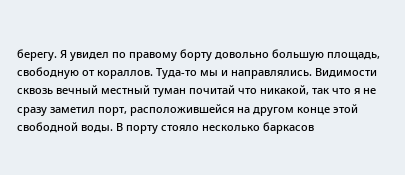берегу. Я увидел по правому борту довольно большую площадь, свободную от кораллов. Туда-то мы и направлялись. Видимости сквозь вечный местный туман почитай что никакой, так что я не сразу заметил порт, расположившейся на другом конце этой свободной воды. В порту стояло несколько баркасов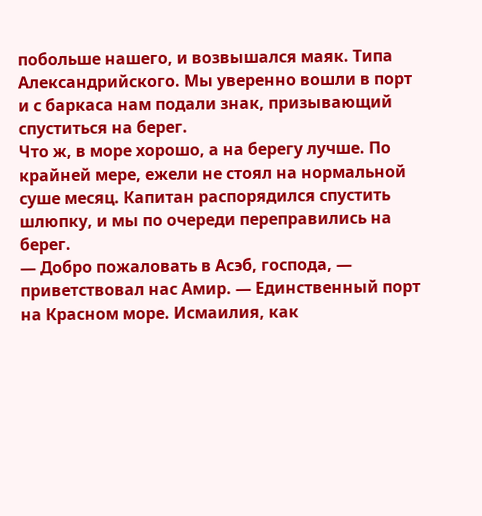побольше нашего, и возвышался маяк. Типа Александрийского. Мы уверенно вошли в порт и с баркаса нам подали знак, призывающий спуститься на берег.
Что ж, в море хорошо, а на берегу лучше. По крайней мере, ежели не стоял на нормальной суше месяц. Капитан распорядился спустить шлюпку, и мы по очереди переправились на берег.
— Добро пожаловать в Асэб, господа, — приветствовал нас Амир. — Единственный порт на Красном море. Исмаилия, как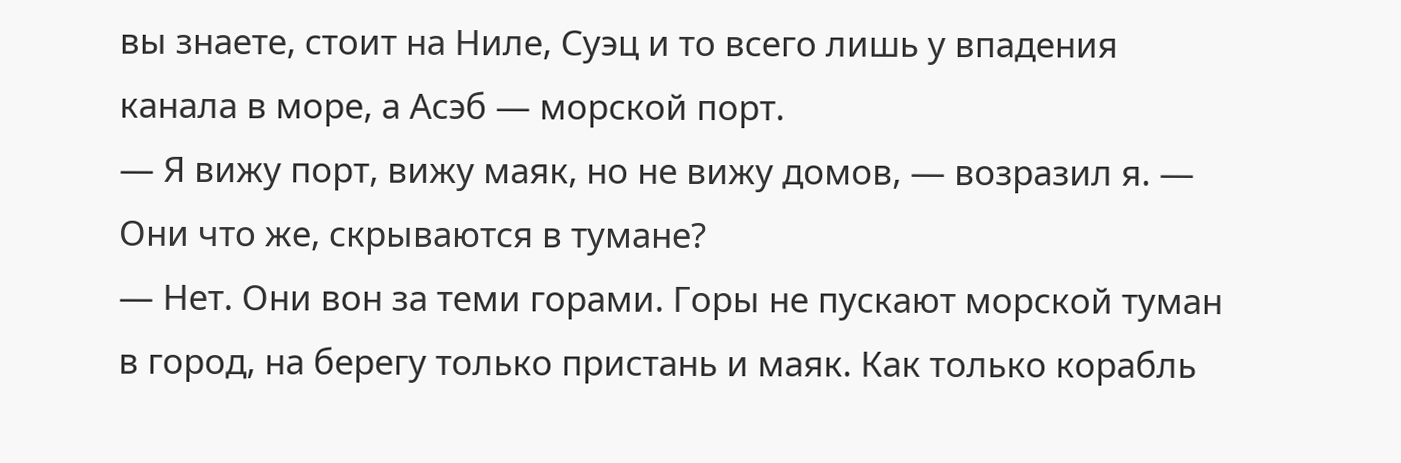вы знаете, стоит на Ниле, Суэц и то всего лишь у впадения канала в море, а Асэб — морской порт.
— Я вижу порт, вижу маяк, но не вижу домов, — возразил я. — Они что же, скрываются в тумане?
— Нет. Они вон за теми горами. Горы не пускают морской туман в город, на берегу только пристань и маяк. Как только корабль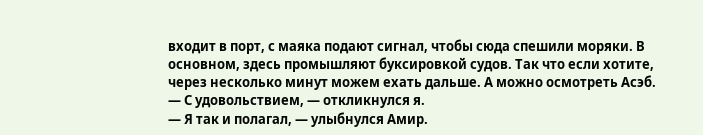входит в порт, с маяка подают сигнал, чтобы сюда спешили моряки. В основном, здесь промышляют буксировкой судов. Так что если хотите, через несколько минут можем ехать дальше. А можно осмотреть Асэб.
— С удовольствием, — откликнулся я.
— Я так и полагал, — улыбнулся Амир.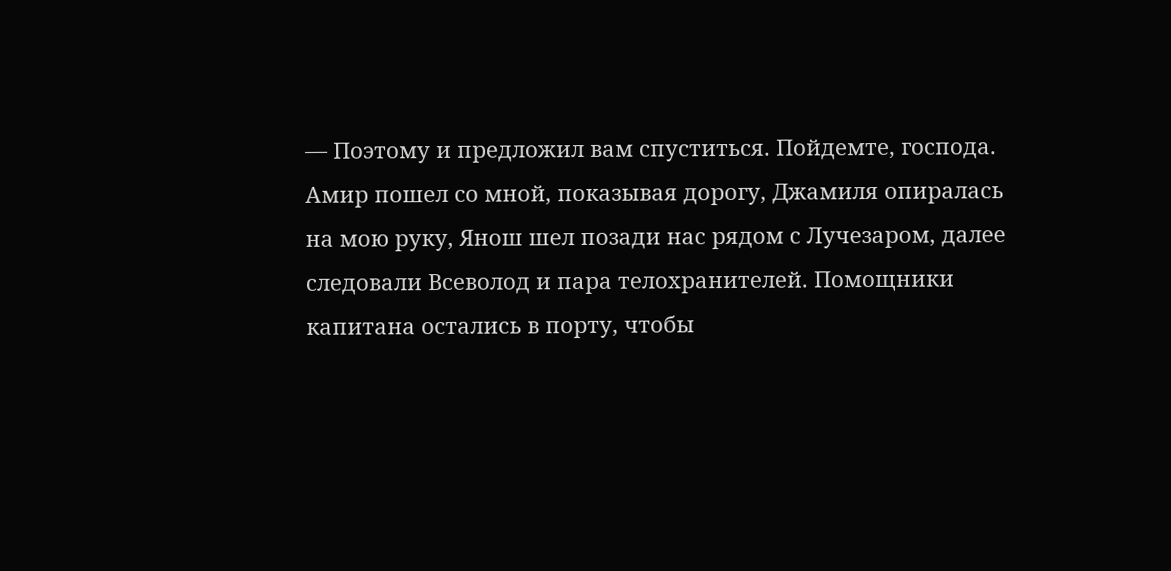— Поэтому и предложил вам спуститься. Пойдемте, господа.
Амир пошел со мной, показывая дорогу, Джамиля опиралась на мою руку, Янош шел позади нас рядом с Лучезаром, далее следовали Всеволод и пара телохранителей. Помощники капитана остались в порту, чтобы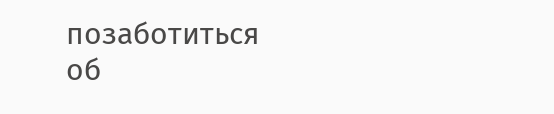позаботиться об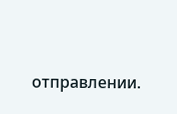отправлении.